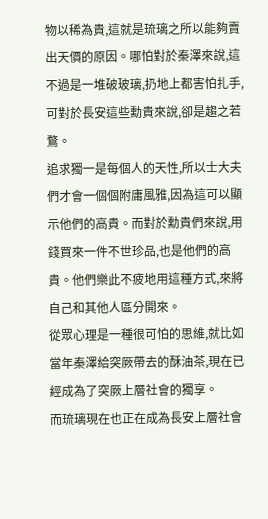物以稀為貴,這就是琉璃之所以能夠賣出天價的原因。哪怕對於秦澤來說,這不過是一堆破玻璃,扔地上都害怕扎手,可對於長安這些勳貴來說,卻是趨之若鶩。
追求獨一是每個人的天性,所以士大夫們才會一個個附庸風雅,因為這可以顯示他們的高貴。而對於勳貴們來說,用錢買來一件不世珍品,也是他們的高貴。他們樂此不疲地用這種方式,來將自己和其他人區分開來。
從眾心理是一種很可怕的思維,就比如當年秦澤給突厥帶去的酥油茶,現在已經成為了突厥上層社會的獨享。
而琉璃現在也正在成為長安上層社會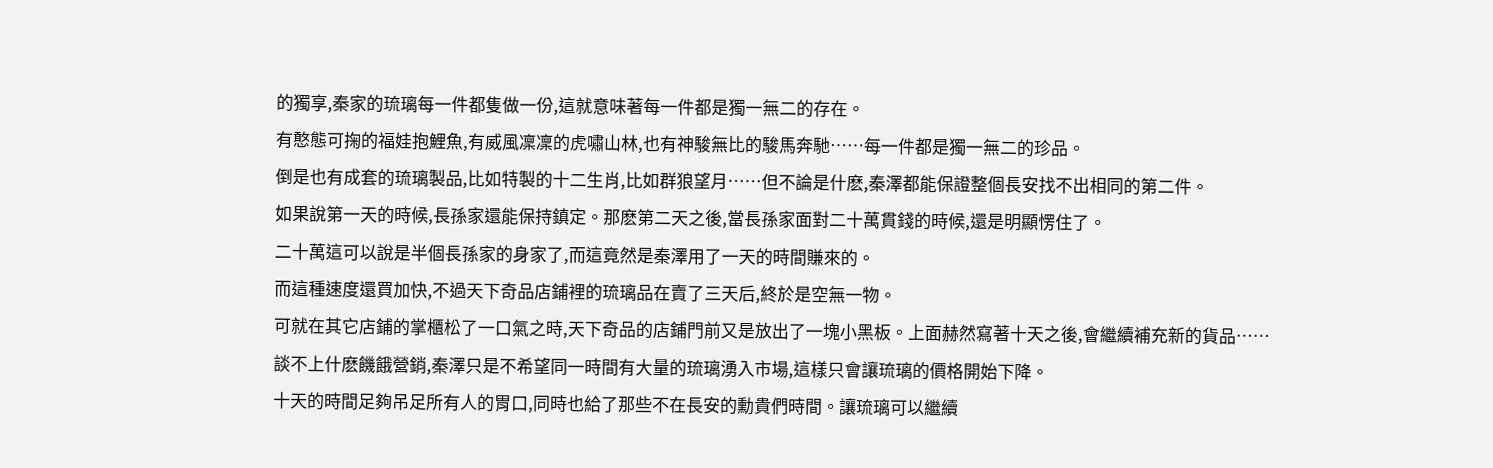的獨享,秦家的琉璃每一件都隻做一份,這就意味著每一件都是獨一無二的存在。
有憨態可掬的福娃抱鯉魚,有威風凜凜的虎嘯山林,也有神駿無比的駿馬奔馳……每一件都是獨一無二的珍品。
倒是也有成套的琉璃製品,比如特製的十二生肖,比如群狼望月……但不論是什麽,秦澤都能保證整個長安找不出相同的第二件。
如果說第一天的時候,長孫家還能保持鎮定。那麽第二天之後,當長孫家面對二十萬貫錢的時候,還是明顯愣住了。
二十萬這可以說是半個長孫家的身家了,而這竟然是秦澤用了一天的時間賺來的。
而這種速度還買加快,不過天下奇品店鋪裡的琉璃品在賣了三天后,終於是空無一物。
可就在其它店鋪的掌櫃松了一口氣之時,天下奇品的店鋪門前又是放出了一塊小黑板。上面赫然寫著十天之後,會繼續補充新的貨品……
談不上什麽饑餓營銷,秦澤只是不希望同一時間有大量的琉璃湧入市場,這樣只會讓琉璃的價格開始下降。
十天的時間足夠吊足所有人的胃口,同時也給了那些不在長安的勳貴們時間。讓琉璃可以繼續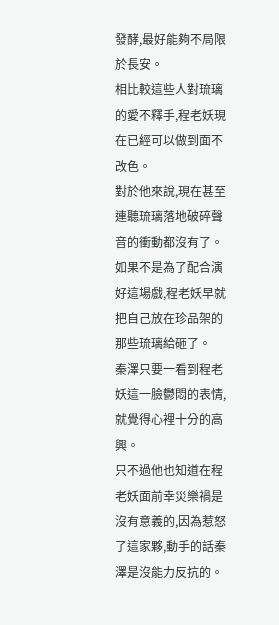發酵,最好能夠不局限於長安。
相比較這些人對琉璃的愛不釋手,程老妖現在已經可以做到面不改色。
對於他來說,現在甚至連聽琉璃落地破碎聲音的衝動都沒有了。如果不是為了配合演好這場戲,程老妖早就把自己放在珍品架的那些琉璃給砸了。
秦澤只要一看到程老妖這一臉鬱悶的表情,就覺得心裡十分的高興。
只不過他也知道在程老妖面前幸災樂禍是沒有意義的,因為惹怒了這家夥,動手的話秦澤是沒能力反抗的。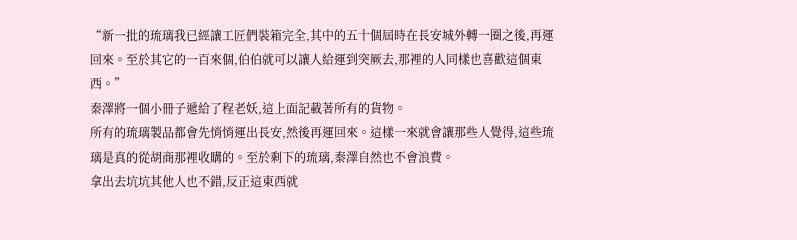“新一批的琉璃我已經讓工匠們裝箱完全,其中的五十個屆時在長安城外轉一圈之後,再運回來。至於其它的一百來個,伯伯就可以讓人給運到突厥去,那裡的人同樣也喜歡這個東西。”
秦澤將一個小冊子遞給了程老妖,這上面記載著所有的貨物。
所有的琉璃製品都會先悄悄運出長安,然後再運回來。這樣一來就會讓那些人覺得,這些琉璃是真的從胡商那裡收購的。至於剩下的琉璃,秦澤自然也不會浪費。
拿出去坑坑其他人也不錯,反正這東西就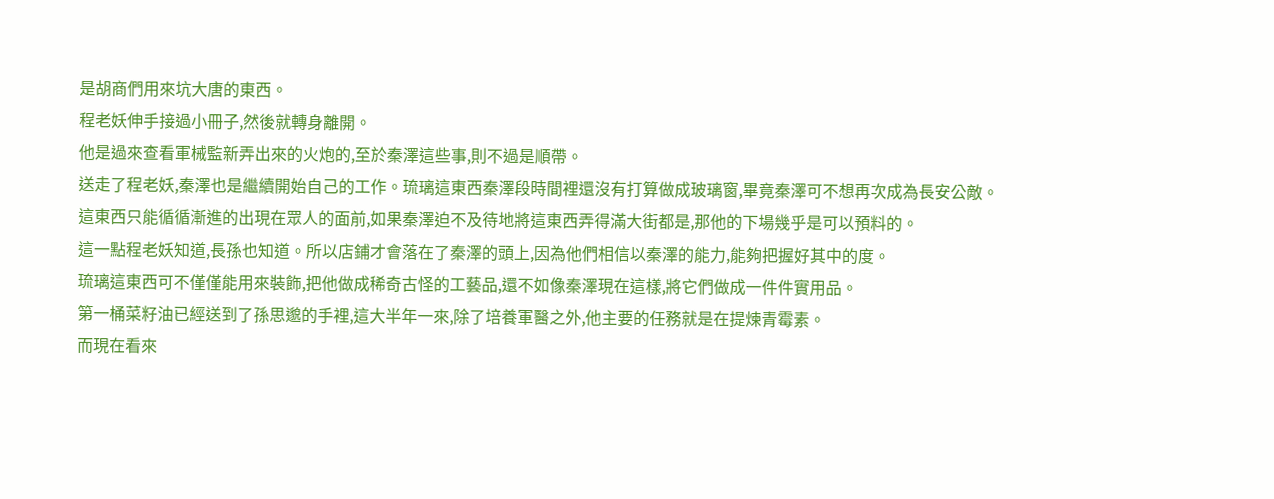是胡商們用來坑大唐的東西。
程老妖伸手接過小冊子,然後就轉身離開。
他是過來查看軍械監新弄出來的火炮的,至於秦澤這些事,則不過是順帶。
送走了程老妖,秦澤也是繼續開始自己的工作。琉璃這東西秦澤段時間裡還沒有打算做成玻璃窗,畢竟秦澤可不想再次成為長安公敵。
這東西只能循循漸進的出現在眾人的面前,如果秦澤迫不及待地將這東西弄得滿大街都是,那他的下場幾乎是可以預料的。
這一點程老妖知道,長孫也知道。所以店鋪才會落在了秦澤的頭上,因為他們相信以秦澤的能力,能夠把握好其中的度。
琉璃這東西可不僅僅能用來裝飾,把他做成稀奇古怪的工藝品,還不如像秦澤現在這樣,將它們做成一件件實用品。
第一桶菜籽油已經送到了孫思邈的手裡,這大半年一來,除了培養軍醫之外,他主要的任務就是在提煉青霉素。
而現在看來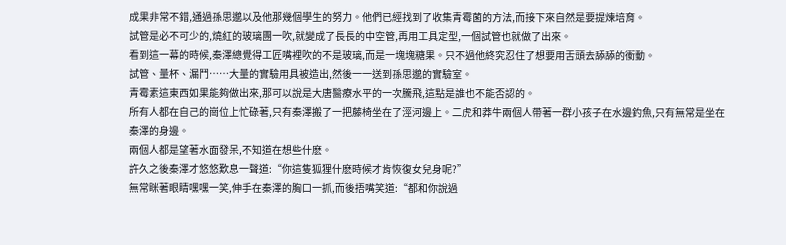成果非常不錯,通過孫思邈以及他那幾個學生的努力。他們已經找到了收集青霉菌的方法,而接下來自然是要提煉培育。
試管是必不可少的,燒紅的玻璃團一吹,就變成了長長的中空管,再用工具定型,一個試管也就做了出來。
看到這一幕的時候,秦澤總覺得工匠嘴裡吹的不是玻璃,而是一塊塊糖果。只不過他終究忍住了想要用舌頭去舔舔的衝動。
試管、量杯、漏鬥……大量的實驗用具被造出,然後一一送到孫思邈的實驗室。
青霉素這東西如果能夠做出來,那可以說是大唐醫療水平的一次騰飛,這點是誰也不能否認的。
所有人都在自己的崗位上忙碌著,只有秦澤搬了一把藤椅坐在了涇河邊上。二虎和莽牛兩個人帶著一群小孩子在水邊釣魚,只有無常是坐在秦澤的身邊。
兩個人都是望著水面發呆,不知道在想些什麽。
許久之後秦澤才悠悠歎息一聲道:“你這隻狐狸什麽時候才肯恢復女兒身呢?”
無常眯著眼睛嘿嘿一笑,伸手在秦澤的胸口一抓,而後捂嘴笑道:“都和你說過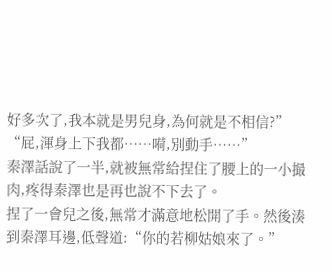好多次了,我本就是男兒身,為何就是不相信?”
“屁,渾身上下我都……嗬,別動手……”
秦澤話說了一半,就被無常給捏住了腰上的一小撮肉,疼得秦澤也是再也說不下去了。
捏了一會兒之後,無常才滿意地松開了手。然後湊到秦澤耳邊,低聲道:“你的若柳姑娘來了。”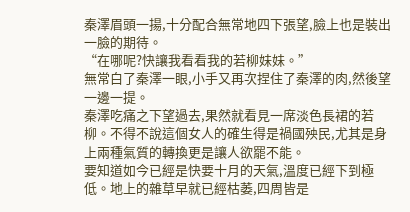秦澤眉頭一揚,十分配合無常地四下張望,臉上也是裝出一臉的期待。
“在哪呢?快讓我看看我的若柳妹妹。”
無常白了秦澤一眼,小手又再次捏住了秦澤的肉,然後望一邊一提。
秦澤吃痛之下望過去,果然就看見一席淡色長裙的若柳。不得不說這個女人的確生得是禍國殃民,尤其是身上兩種氣質的轉換更是讓人欲罷不能。
要知道如今已經是快要十月的天氣,溫度已經下到極低。地上的雜草早就已經枯萎,四周皆是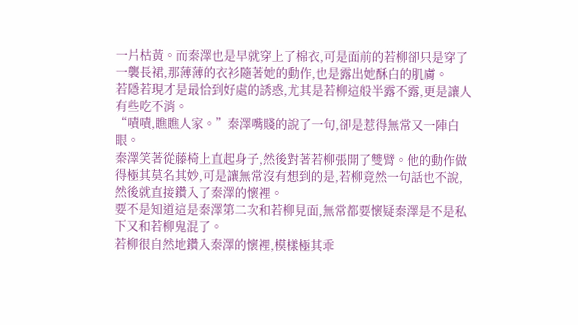一片枯黃。而秦澤也是早就穿上了棉衣,可是面前的若柳卻只是穿了一襲長裙,那薄薄的衣衫隨著她的動作,也是露出她酥白的肌膚。
若隱若現才是最恰到好處的誘惑,尤其是若柳這般半露不露,更是讓人有些吃不消。
“嘖嘖,瞧瞧人家。”秦澤嘴賤的說了一句,卻是惹得無常又一陣白眼。
秦澤笑著從藤椅上直起身子,然後對著若柳張開了雙臂。他的動作做得極其莫名其妙,可是讓無常沒有想到的是,若柳竟然一句話也不說,然後就直接鑽入了秦澤的懷裡。
要不是知道這是秦澤第二次和若柳見面,無常都要懷疑秦澤是不是私下又和若柳鬼混了。
若柳很自然地鑽入秦澤的懷裡,模樣極其乖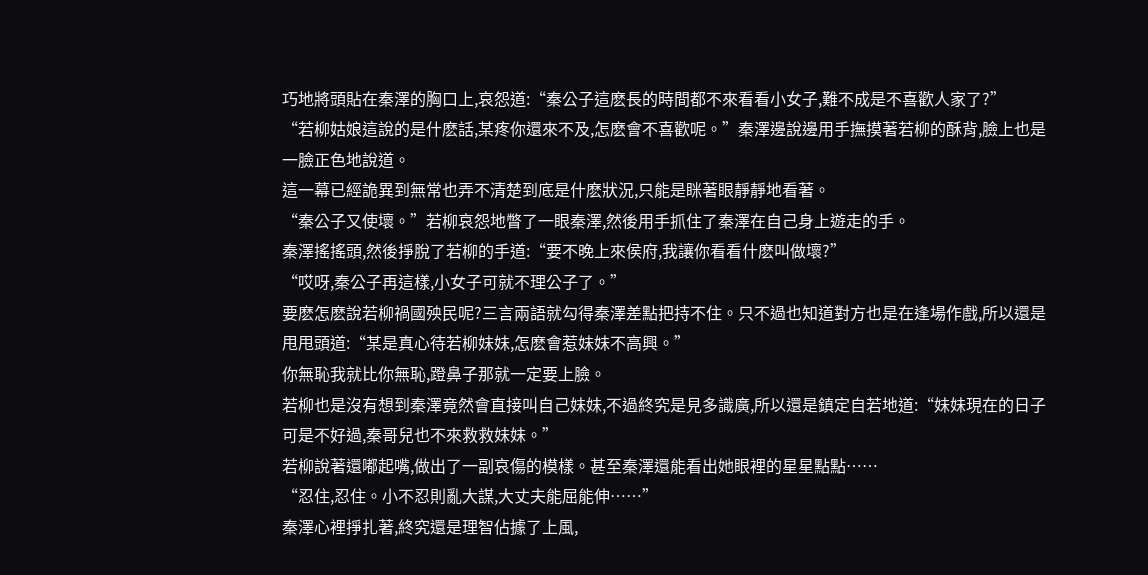巧地將頭貼在秦澤的胸口上,哀怨道:“秦公子這麽長的時間都不來看看小女子,難不成是不喜歡人家了?”
“若柳姑娘這說的是什麽話,某疼你還來不及,怎麽會不喜歡呢。”秦澤邊說邊用手撫摸著若柳的酥背,臉上也是一臉正色地說道。
這一幕已經詭異到無常也弄不清楚到底是什麽狀況,只能是眯著眼靜靜地看著。
“秦公子又使壞。”若柳哀怨地瞥了一眼秦澤,然後用手抓住了秦澤在自己身上遊走的手。
秦澤搖搖頭,然後掙脫了若柳的手道:“要不晚上來侯府,我讓你看看什麽叫做壞?”
“哎呀,秦公子再這樣,小女子可就不理公子了。”
要麽怎麽說若柳禍國殃民呢?三言兩語就勾得秦澤差點把持不住。只不過也知道對方也是在逢場作戲,所以還是甩甩頭道:“某是真心待若柳妹妹,怎麽會惹妹妹不高興。”
你無恥我就比你無恥,蹬鼻子那就一定要上臉。
若柳也是沒有想到秦澤竟然會直接叫自己妹妹,不過終究是見多識廣,所以還是鎮定自若地道:“妹妹現在的日子可是不好過,秦哥兒也不來救救妹妹。”
若柳說著還嘟起嘴,做出了一副哀傷的模樣。甚至秦澤還能看出她眼裡的星星點點……
“忍住,忍住。小不忍則亂大謀,大丈夫能屈能伸……”
秦澤心裡掙扎著,終究還是理智佔據了上風,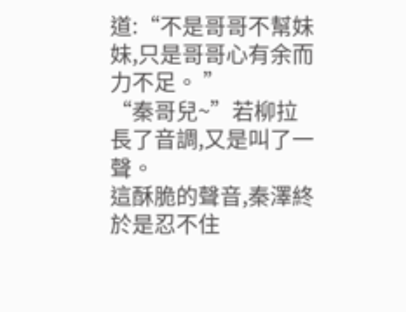道:“不是哥哥不幫妹妹,只是哥哥心有余而力不足。 ”
“秦哥兒~”若柳拉長了音調,又是叫了一聲。
這酥脆的聲音,秦澤終於是忍不住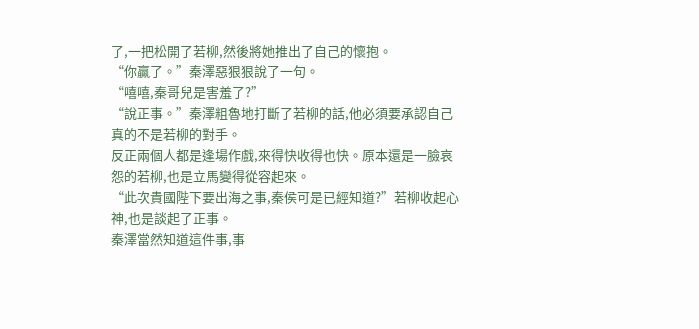了,一把松開了若柳,然後將她推出了自己的懷抱。
“你贏了。”秦澤惡狠狠說了一句。
“嘻嘻,秦哥兒是害羞了?”
“說正事。”秦澤粗魯地打斷了若柳的話,他必須要承認自己真的不是若柳的對手。
反正兩個人都是逢場作戲,來得快收得也快。原本還是一臉哀怨的若柳,也是立馬變得從容起來。
“此次貴國陛下要出海之事,秦侯可是已經知道?”若柳收起心神,也是談起了正事。
秦澤當然知道這件事,事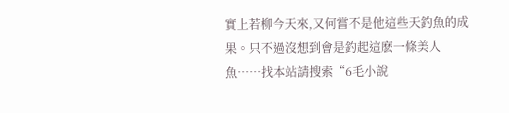實上若柳今天來,又何嘗不是他這些天釣魚的成果。只不過沒想到會是釣起這麽一條美人魚……找本站請搜索“6毛小說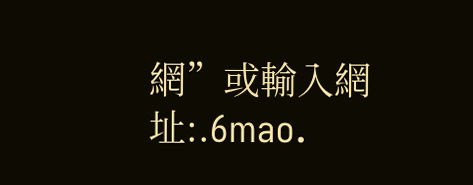網”或輸入網址:.6mao.